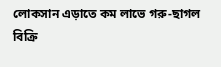লোকসান এড়াতে কম লাভে গরু-ছাগল বিক্রি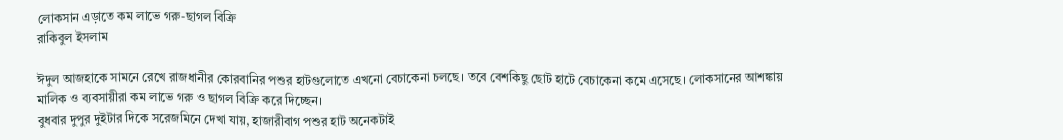লোকসান এড়াতে কম লাভে গরু-ছাগল বিক্রি
রাকিবুল ইসলাম

ঈদুল আজহাকে সামনে রেখে রাজধানীর কোরবানির পশুর হাটগুলোতে এখনো বেচাকেনা চলছে। তবে বেশকিছু ছোট হাটে বেচাকেনা কমে এসেছে। লোকসানের আশঙ্কায় মালিক ও ব্যবসায়ীরা কম লাভে গরু ও ছাগল বিক্রি করে দিচ্ছেন।
বুধবার দুপুর দুইটার দিকে সরেজমিনে দেখা যায়, হাজারীবাগ পশুর হাট অনেকটাই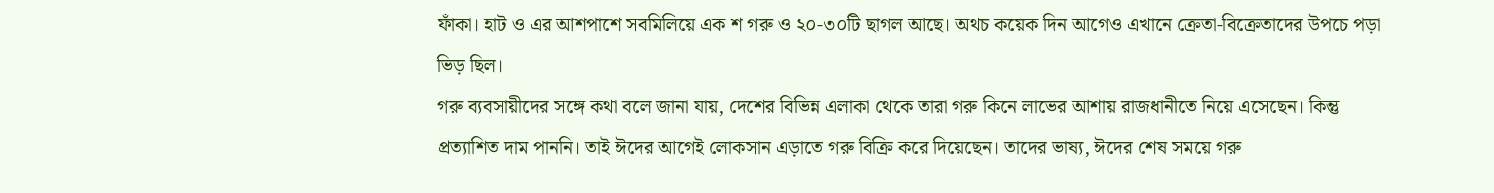ফাঁকা। হাট ও এর আশপাশে সবমিলিয়ে এক শ গরু ও ২০-৩০টি ছাগল আছে। অথচ কয়েক দিন আগেও এখানে ক্রেতা-বিক্রেতাদের উপচে পড়া ভিড় ছিল।
গরু ব্যবসায়ীদের সঙ্গে কথা বলে জানা যায়, দেশের বিভিন্ন এলাকা থেকে তারা গরু কিনে লাভের আশায় রাজধানীতে নিয়ে এসেছেন। কিন্তু প্রত্যাশিত দাম পাননি। তাই ঈদের আগেই লোকসান এড়াতে গরু বিক্রি করে দিয়েছেন। তাদের ভাষ্য, ঈদের শেষ সময়ে গরু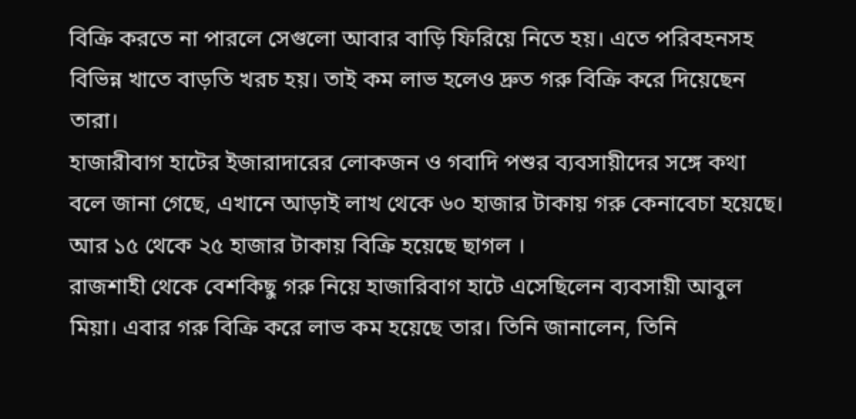বিক্রি করতে না পারলে সেগুলো আবার বাড়ি ফিরিয়ে নিতে হয়। এতে পরিবহনসহ বিভিন্ন খাতে বাড়তি খরচ হয়। তাই কম লাভ হলেও দ্রুত গরু বিক্রি করে দিয়েছেন তারা।
হাজারীবাগ হাটের ইজারাদারের লোকজন ও গবাদি পশুর ব্যবসায়ীদের সঙ্গে কথা বলে জানা গেছে, এখানে আড়াই লাখ থেকে ৬০ হাজার টাকায় গরু কেনাবেচা হয়েছে। আর ১৫ থেকে ২৫ হাজার টাকায় বিক্রি হয়েছে ছাগল ।
রাজশাহী থেকে বেশকিছু গরু নিয়ে হাজারিবাগ হাটে এসেছিলেন ব্যবসায়ী আবুল মিয়া। এবার গরু বিক্রি করে লাভ কম হয়েছে তার। তিনি জানালেন, তিনি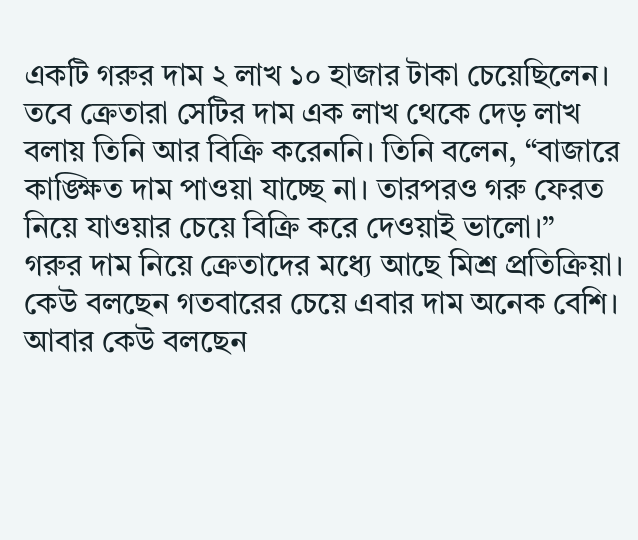একটি গরুর দাম ২ লাখ ১০ হাজার টাকা চেয়েছিলেন। তবে ক্রেতারা সেটির দাম এক লাখ থেকে দেড় লাখ বলায় তিনি আর বিক্রি করেননি। তিনি বলেন, “বাজারে কাঙ্ক্ষিত দাম পাওয়া যাচ্ছে না। তারপরও গরু ফেরত নিয়ে যাওয়ার চেয়ে বিক্রি করে দেওয়াই ভালো।”
গরুর দাম নিয়ে ক্রেতাদের মধ্যে আছে মিশ্র প্রতিক্রিয়া। কেউ বলছেন গতবারের চেয়ে এবার দাম অনেক বেশি। আবার কেউ বলছেন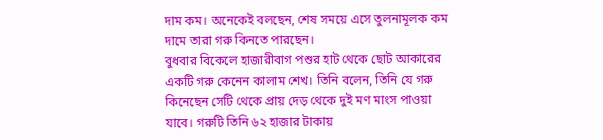দাম কম। অনেকেই বলছেন, শেষ সময়ে এসে তুলনামূলক কম দামে তারা গরু কিনতে পারছেন।
বুধবার বিকেলে হাজারীবাগ পশুর হাট থেকে ছোট আকারের একটি গরু কেনেন কালাম শেখ। তিনি বলেন, তিনি যে গরু কিনেছেন সেটি থেকে প্রায় দেড় থেকে দুই মণ মাংস পাওয়া যাবে। গরুটি তিনি ৬২ হাজার টাকায়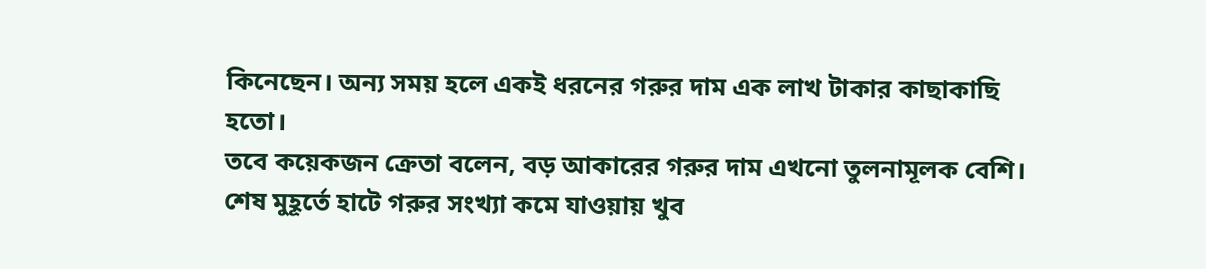কিনেছেন। অন্য সময় হলে একই ধরনের গরুর দাম এক লাখ টাকার কাছাকাছি হতো।
তবে কয়েকজন ক্রেতা বলেন, বড় আকারের গরুর দাম এখনো তুলনামূলক বেশি। শেষ মুহূর্তে হাটে গরুর সংখ্যা কমে যাওয়ায় খুব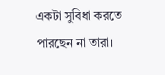একটা সুবিধা করতে পারছেন না তারা।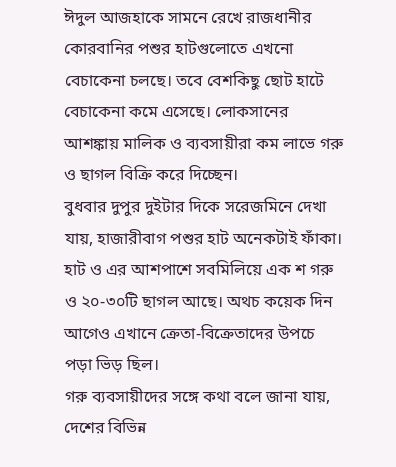ঈদুল আজহাকে সামনে রেখে রাজধানীর কোরবানির পশুর হাটগুলোতে এখনো বেচাকেনা চলছে। তবে বেশকিছু ছোট হাটে বেচাকেনা কমে এসেছে। লোকসানের আশঙ্কায় মালিক ও ব্যবসায়ীরা কম লাভে গরু ও ছাগল বিক্রি করে দিচ্ছেন।
বুধবার দুপুর দুইটার দিকে সরেজমিনে দেখা যায়, হাজারীবাগ পশুর হাট অনেকটাই ফাঁকা। হাট ও এর আশপাশে সবমিলিয়ে এক শ গরু ও ২০-৩০টি ছাগল আছে। অথচ কয়েক দিন আগেও এখানে ক্রেতা-বিক্রেতাদের উপচে পড়া ভিড় ছিল।
গরু ব্যবসায়ীদের সঙ্গে কথা বলে জানা যায়, দেশের বিভিন্ন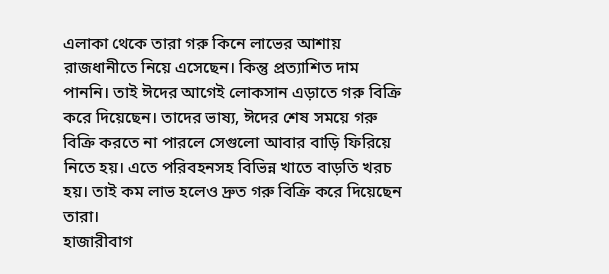এলাকা থেকে তারা গরু কিনে লাভের আশায় রাজধানীতে নিয়ে এসেছেন। কিন্তু প্রত্যাশিত দাম পাননি। তাই ঈদের আগেই লোকসান এড়াতে গরু বিক্রি করে দিয়েছেন। তাদের ভাষ্য, ঈদের শেষ সময়ে গরু বিক্রি করতে না পারলে সেগুলো আবার বাড়ি ফিরিয়ে নিতে হয়। এতে পরিবহনসহ বিভিন্ন খাতে বাড়তি খরচ হয়। তাই কম লাভ হলেও দ্রুত গরু বিক্রি করে দিয়েছেন তারা।
হাজারীবাগ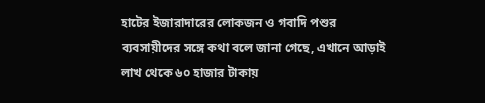হাটের ইজারাদারের লোকজন ও গবাদি পশুর ব্যবসায়ীদের সঙ্গে কথা বলে জানা গেছে, এখানে আড়াই লাখ থেকে ৬০ হাজার টাকায়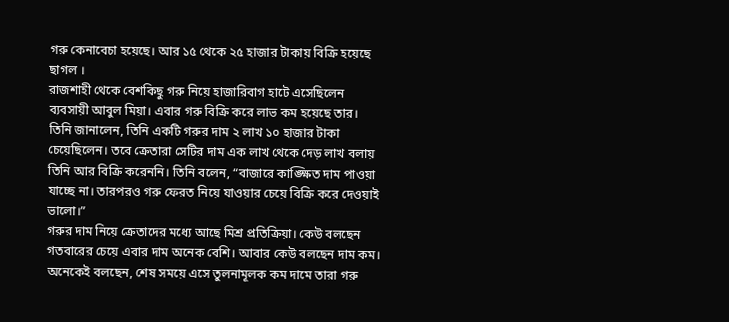গরু কেনাবেচা হয়েছে। আর ১৫ থেকে ২৫ হাজার টাকায় বিক্রি হয়েছে ছাগল ।
রাজশাহী থেকে বেশকিছু গরু নিয়ে হাজারিবাগ হাটে এসেছিলেন ব্যবসায়ী আবুল মিয়া। এবার গরু বিক্রি করে লাভ কম হয়েছে তার। তিনি জানালেন, তিনি একটি গরুর দাম ২ লাখ ১০ হাজার টাকা চেয়েছিলেন। তবে ক্রেতারা সেটির দাম এক লাখ থেকে দেড় লাখ বলায় তিনি আর বিক্রি করেননি। তিনি বলেন, “বাজারে কাঙ্ক্ষিত দাম পাওয়া যাচ্ছে না। তারপরও গরু ফেরত নিয়ে যাওয়ার চেয়ে বিক্রি করে দেওয়াই ভালো।”
গরুর দাম নিয়ে ক্রেতাদের মধ্যে আছে মিশ্র প্রতিক্রিয়া। কেউ বলছেন গতবারের চেয়ে এবার দাম অনেক বেশি। আবার কেউ বলছেন দাম কম। অনেকেই বলছেন, শেষ সময়ে এসে তুলনামূলক কম দামে তারা গরু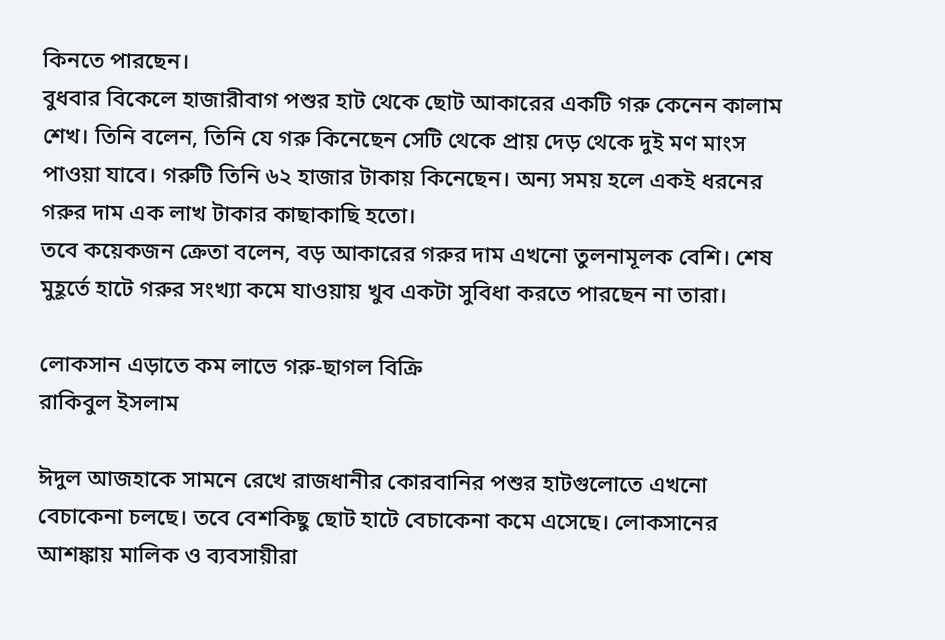কিনতে পারছেন।
বুধবার বিকেলে হাজারীবাগ পশুর হাট থেকে ছোট আকারের একটি গরু কেনেন কালাম শেখ। তিনি বলেন, তিনি যে গরু কিনেছেন সেটি থেকে প্রায় দেড় থেকে দুই মণ মাংস পাওয়া যাবে। গরুটি তিনি ৬২ হাজার টাকায় কিনেছেন। অন্য সময় হলে একই ধরনের গরুর দাম এক লাখ টাকার কাছাকাছি হতো।
তবে কয়েকজন ক্রেতা বলেন, বড় আকারের গরুর দাম এখনো তুলনামূলক বেশি। শেষ মুহূর্তে হাটে গরুর সংখ্যা কমে যাওয়ায় খুব একটা সুবিধা করতে পারছেন না তারা।

লোকসান এড়াতে কম লাভে গরু-ছাগল বিক্রি
রাকিবুল ইসলাম

ঈদুল আজহাকে সামনে রেখে রাজধানীর কোরবানির পশুর হাটগুলোতে এখনো বেচাকেনা চলছে। তবে বেশকিছু ছোট হাটে বেচাকেনা কমে এসেছে। লোকসানের আশঙ্কায় মালিক ও ব্যবসায়ীরা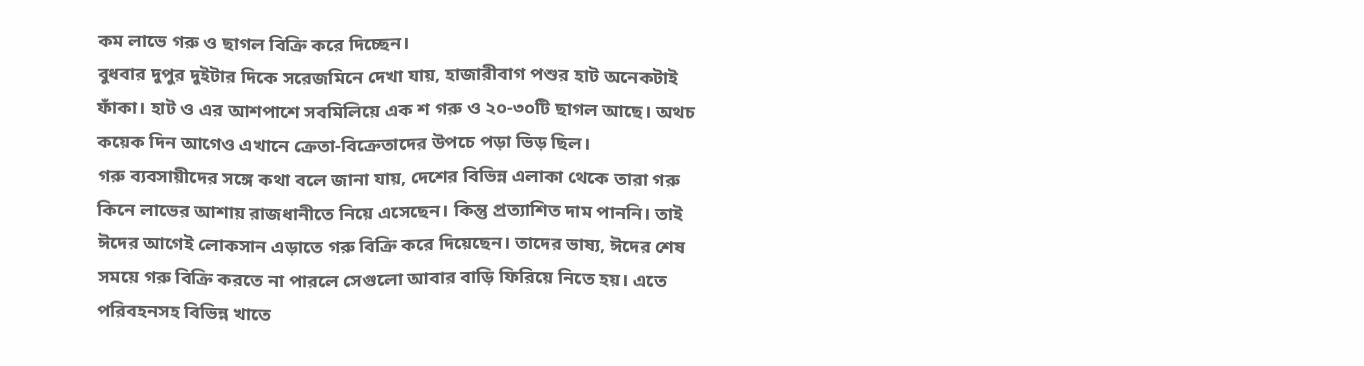কম লাভে গরু ও ছাগল বিক্রি করে দিচ্ছেন।
বুধবার দুপুর দুইটার দিকে সরেজমিনে দেখা যায়, হাজারীবাগ পশুর হাট অনেকটাই ফাঁকা। হাট ও এর আশপাশে সবমিলিয়ে এক শ গরু ও ২০-৩০টি ছাগল আছে। অথচ কয়েক দিন আগেও এখানে ক্রেতা-বিক্রেতাদের উপচে পড়া ভিড় ছিল।
গরু ব্যবসায়ীদের সঙ্গে কথা বলে জানা যায়, দেশের বিভিন্ন এলাকা থেকে তারা গরু কিনে লাভের আশায় রাজধানীতে নিয়ে এসেছেন। কিন্তু প্রত্যাশিত দাম পাননি। তাই ঈদের আগেই লোকসান এড়াতে গরু বিক্রি করে দিয়েছেন। তাদের ভাষ্য, ঈদের শেষ সময়ে গরু বিক্রি করতে না পারলে সেগুলো আবার বাড়ি ফিরিয়ে নিতে হয়। এতে পরিবহনসহ বিভিন্ন খাতে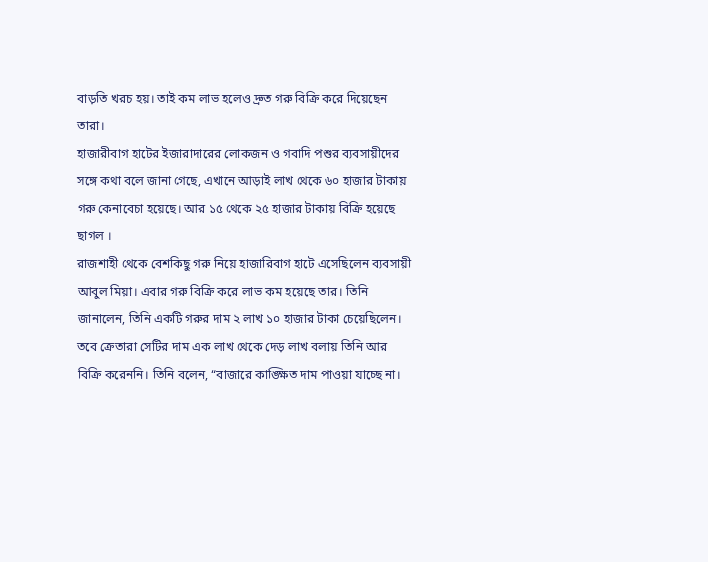বাড়তি খরচ হয়। তাই কম লাভ হলেও দ্রুত গরু বিক্রি করে দিয়েছেন তারা।
হাজারীবাগ হাটের ইজারাদারের লোকজন ও গবাদি পশুর ব্যবসায়ীদের সঙ্গে কথা বলে জানা গেছে, এখানে আড়াই লাখ থেকে ৬০ হাজার টাকায় গরু কেনাবেচা হয়েছে। আর ১৫ থেকে ২৫ হাজার টাকায় বিক্রি হয়েছে ছাগল ।
রাজশাহী থেকে বেশকিছু গরু নিয়ে হাজারিবাগ হাটে এসেছিলেন ব্যবসায়ী আবুল মিয়া। এবার গরু বিক্রি করে লাভ কম হয়েছে তার। তিনি জানালেন, তিনি একটি গরুর দাম ২ লাখ ১০ হাজার টাকা চেয়েছিলেন। তবে ক্রেতারা সেটির দাম এক লাখ থেকে দেড় লাখ বলায় তিনি আর বিক্রি করেননি। তিনি বলেন, “বাজারে কাঙ্ক্ষিত দাম পাওয়া যাচ্ছে না।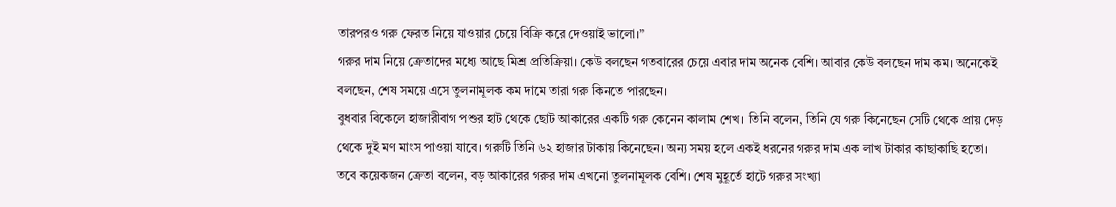তারপরও গরু ফেরত নিয়ে যাওয়ার চেয়ে বিক্রি করে দেওয়াই ভালো।”
গরুর দাম নিয়ে ক্রেতাদের মধ্যে আছে মিশ্র প্রতিক্রিয়া। কেউ বলছেন গতবারের চেয়ে এবার দাম অনেক বেশি। আবার কেউ বলছেন দাম কম। অনেকেই বলছেন, শেষ সময়ে এসে তুলনামূলক কম দামে তারা গরু কিনতে পারছেন।
বুধবার বিকেলে হাজারীবাগ পশুর হাট থেকে ছোট আকারের একটি গরু কেনেন কালাম শেখ। তিনি বলেন, তিনি যে গরু কিনেছেন সেটি থেকে প্রায় দেড় থেকে দুই মণ মাংস পাওয়া যাবে। গরুটি তিনি ৬২ হাজার টাকায় কিনেছেন। অন্য সময় হলে একই ধরনের গরুর দাম এক লাখ টাকার কাছাকাছি হতো।
তবে কয়েকজন ক্রেতা বলেন, বড় আকারের গরুর দাম এখনো তুলনামূলক বেশি। শেষ মুহূর্তে হাটে গরুর সংখ্যা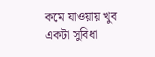কমে যাওয়ায় খুব একটা সুবিধা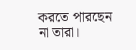করতে পারছেন না তারা।